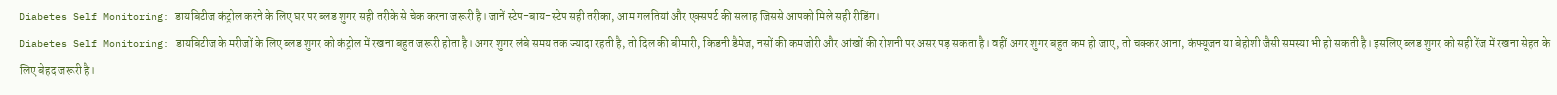Diabetes Self Monitoring: डायबिटीज कंट्रोल करने के लिए घर पर ब्लड शुगर सही तरीके से चेक करना जरूरी है। जानें स्टेप-बाय-स्टेप सही तरीका, आम गलतियां और एक्सपर्ट की सलाह जिससे आपको मिले सही रीडिंग।
Diabetes Self Monitoring: डायबिटीज के मरीजों के लिए ब्लड शुगर को कंट्रोल में रखना बहुत जरूरी होता है। अगर शुगर लंबे समय तक ज्यादा रहती है, तो दिल की बीमारी, किडनी डैमेज, नसों की कमजोरी और आंखों की रोशनी पर असर पड़ सकता है। वहीं अगर शुगर बहुत कम हो जाए, तो चक्कर आना, कंफ्यूजन या बेहोशी जैसी समस्या भी हो सकती है। इसलिए ब्लड शुगर को सही रेंज में रखना सेहत के लिए बेहद जरूरी है।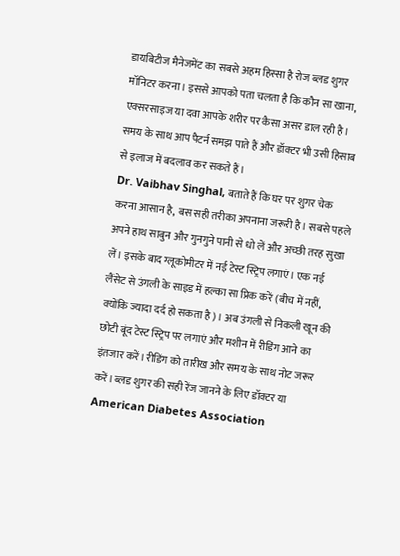डायबिटीज मैनेजमेंट का सबसे अहम हिस्सा है रोज ब्लड शुगर मॉनिटर करना। इससे आपको पता चलता है कि कौन सा खाना, एक्सरसाइज या दवा आपके शरीर पर कैसा असर डाल रही है। समय के साथ आप पैटर्न समझ पाते हैं और डॉक्टर भी उसी हिसाब से इलाज में बदलाव कर सकते हैं।
Dr. Vaibhav Singhal, बताते हैं कि घर पर शुगर चेक करना आसान है, बस सही तरीका अपनाना जरूरी है। सबसे पहले अपने हाथ साबुन और गुनगुने पानी से धो लें और अच्छी तरह सुखा लें। इसके बाद ग्लूकोमीटर में नई टेस्ट स्ट्रिप लगाएं। एक नई लैंसेट से उंगली के साइड में हल्का सा प्रिक करें (बीच में नहीं, क्योंकि ज्यादा दर्द हो सकता है)। अब उंगली से निकली खून की छोटी बूंद टेस्ट स्ट्रिप पर लगाएं और मशीन में रीडिंग आने का इंतजार करें। रीडिंग को तारीख और समय के साथ नोट जरूर करें। ब्लड शुगर की सही रेंज जानने के लिए डॉक्टर या American Diabetes Association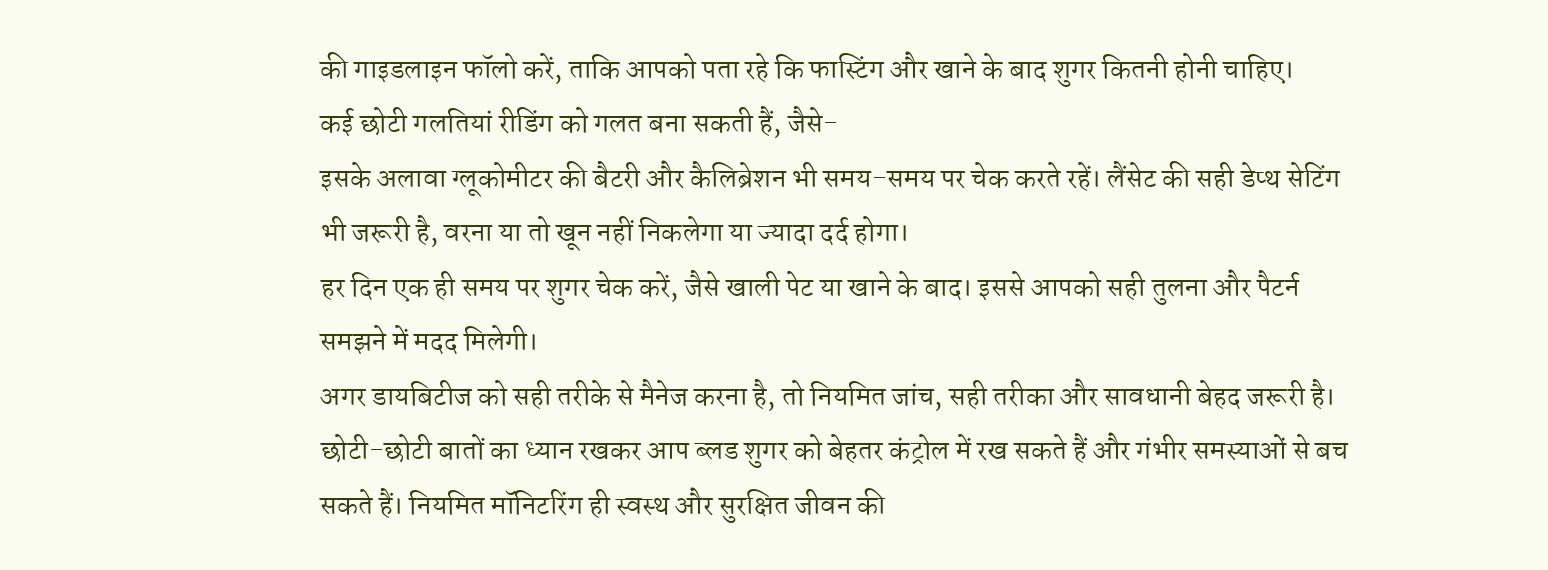की गाइडलाइन फॉलो करें, ताकि आपको पता रहे कि फास्टिंग और खाने के बाद शुगर कितनी होनी चाहिए।
कई छोटी गलतियां रीडिंग को गलत बना सकती हैं, जैसे-
इसके अलावा ग्लूकोमीटर की बैटरी और कैलिब्रेशन भी समय-समय पर चेक करते रहें। लैंसेट की सही डेप्थ सेटिंग भी जरूरी है, वरना या तो खून नहीं निकलेगा या ज्यादा दर्द होगा।
हर दिन एक ही समय पर शुगर चेक करें, जैसे खाली पेट या खाने के बाद। इससे आपको सही तुलना और पैटर्न समझने में मदद मिलेगी।
अगर डायबिटीज को सही तरीके से मैनेज करना है, तो नियमित जांच, सही तरीका और सावधानी बेहद जरूरी है। छोटी-छोटी बातों का ध्यान रखकर आप ब्लड शुगर को बेहतर कंट्रोल में रख सकते हैं और गंभीर समस्याओं से बच सकते हैं। नियमित मॉनिटरिंग ही स्वस्थ और सुरक्षित जीवन की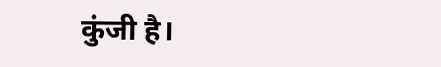कुंजी है।